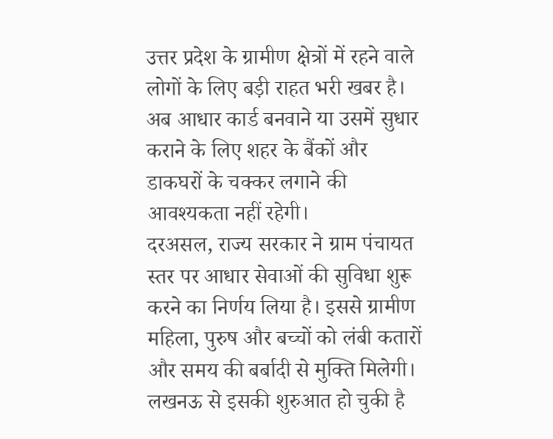उत्तर प्रदेश के ग्रामीण क्षेत्रों में रहने वाले लोगों के लिए बड़ी राहत भरी खबर है। अब आधार कार्ड बनवाने या उसमें सुधार कराने के लिए शहर के बैंकों और डाकघरों के चक्कर लगाने की आवश्यकता नहीं रहेगी।
दरअसल, राज्य सरकार ने ग्राम पंचायत स्तर पर आधार सेवाओं की सुविधा शुरू करने का निर्णय लिया है। इससे ग्रामीण महिला, पुरुष और बच्चों को लंबी कतारों और समय की बर्बादी से मुक्ति मिलेगी।
लखनऊ से इसकी शुरुआत हो चुकी है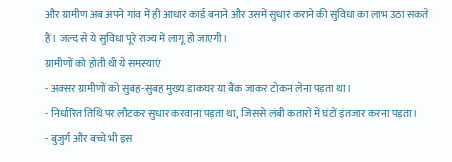और ग्रामीण अब अपने गांव में ही आधार कार्ड बनाने और उसमें सुधार कराने की सुविधा का लाभ उठा सकते हैं। जल्द से ये सुविधा पूरे राज्य में लागू हो जाएगी।
ग्रामीणों को होती थी ये समस्याएं
- अक्सर ग्रामीणों को सुबह-सुबह मुख्य डाकघर या बैंक जाकर टोकन लेना पड़ता था।
- निर्धारित तिथि पर लौटकर सुधार करवाना पड़ता था, जिससे लंबी कतारों में घंटों इंतजार करना पड़ता।
- बुजुर्ग और बच्चे भी इस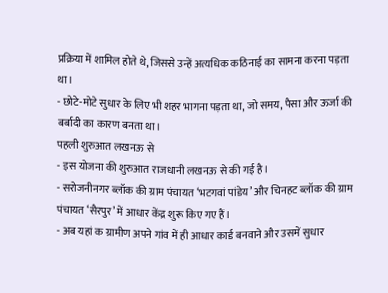प्रक्रिया में शामिल होते थे, जिससे उन्हें अत्यधिक कठिनाई का सामना करना पड़ता था।
- छोटे-मोटे सुधार के लिए भी शहर भागना पड़ता था, जो समय, पैसा और ऊर्जा की बर्बादी का कारण बनता था।
पहली शुरुआत लखनऊ से
- इस योजना की शुरुआत राजधानी लखनऊ से की गई है।
- सरोजनीनगर ब्लॉक की ग्राम पंचायत ‘भटगवां पांडेय’ और चिनहट ब्लॉक की ग्राम पंचायत ‘सैरपुर’ में आधार केंद्र शुरू किए गए हैं।
- अब यहां क ग्रामीण अपने गांव में ही आधार कार्ड बनवाने और उसमें सुधार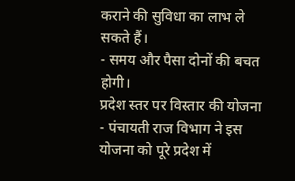कराने की सुविधा का लाभ ले सकते हैं।
- समय और पैसा दोनों की बचत होगी।
प्रदेश स्तर पर विस्तार की योजना
- पंचायती राज विभाग ने इस योजना को पूरे प्रदेश में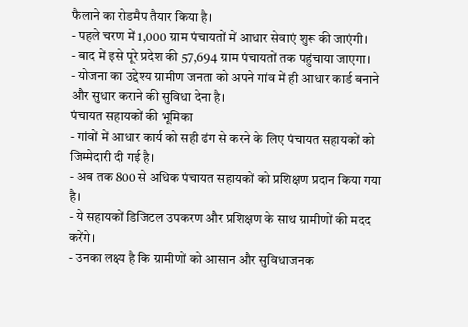फैलाने का रोडमैप तैयार किया है।
- पहले चरण में 1,000 ग्राम पंचायतों में आधार सेवाएं शुरू की जाएंगी।
- बाद में इसे पूरे प्रदेश की 57,694 ग्राम पंचायतों तक पहुंचाया जाएगा।
- योजना का उद्देश्य ग्रामीण जनता को अपने गांव में ही आधार कार्ड बनाने और सुधार कराने की सुविधा देना है।
पंचायत सहायकों की भूमिका
- गांवों में आधार कार्य को सही ढंग से करने के लिए पंचायत सहायकों को जिम्मेदारी दी गई है।
- अब तक 800 से अधिक पंचायत सहायकों को प्रशिक्षण प्रदान किया गया है।
- ये सहायकों डिजिटल उपकरण और प्रशिक्षण के साथ ग्रामीणों की मदद करेंगे।
- उनका लक्ष्य है कि ग्रामीणों को आसान और सुविधाजनक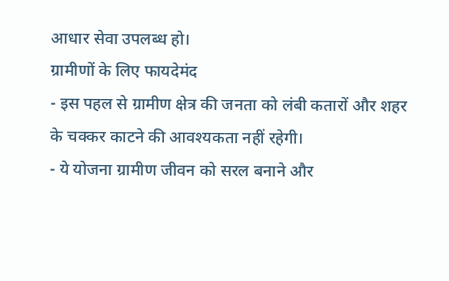आधार सेवा उपलब्ध हो।
ग्रामीणों के लिए फायदेमंद
- इस पहल से ग्रामीण क्षेत्र की जनता को लंबी कतारों और शहर के चक्कर काटने की आवश्यकता नहीं रहेगी।
- ये योजना ग्रामीण जीवन को सरल बनाने और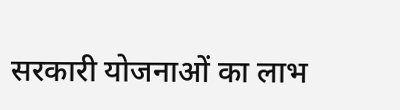सरकारी योजनाओं का लाभ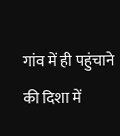गांव में ही पहुंचाने की दिशा में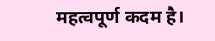महत्वपूर्ण कदम है।